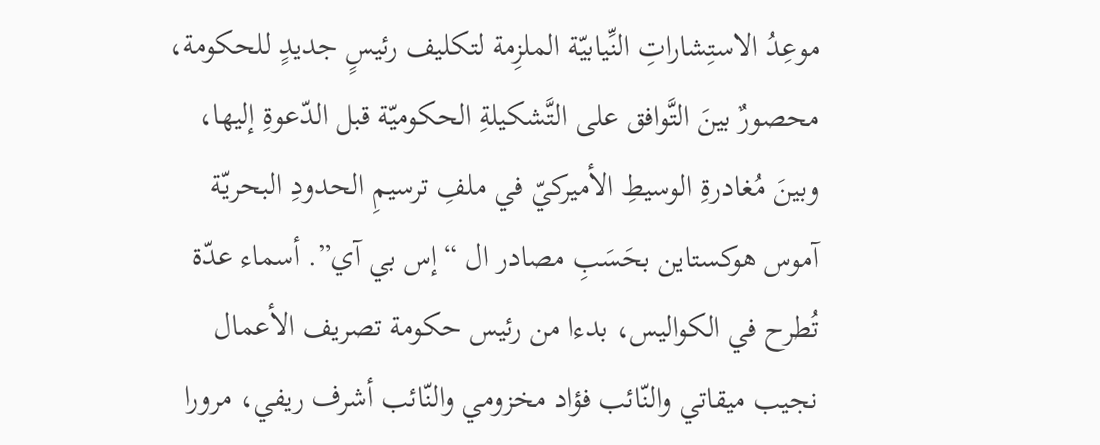موعِدُ الاستِشاراتِ النِّيابيّة الملزِمة لتكليف رئيسٍ جديدٍ للحكومة، محصورٌ بينَ التَّوافق على التَّشكيلةِ الحكوميّة قبل الدّعوةِ إليها، وبينَ مُغادرةِ الوسيطِ الأميركيّ في ملفِ ترسيمِ الحدودِ البحريّة آموس هوكستاين بحَسَبِ مصادر ال “إس بي آي”. أسماء عدّة تُطرح في الكواليس، بدءا من رئيس حكومة تصريف الأعمال نجيب ميقاتي والنّائب فؤاد مخزومي والنّائب أشرف ريفي، مرورا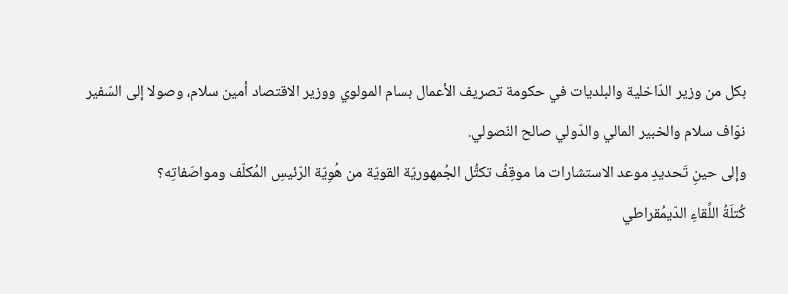بكل من وزير الدّاخلية والبلديات في حكومة تصريف الأعمال بسام المولوي ووزير الاقتصاد أمين سلام، وصولا إلى السّفير نوّاف سلام والخبير المالي والدّولي صالح النّصولي.
وإلى حينِ تَحديدِ موعد الاستشارات ما موقِفُ تكتُّل الجُمهوريّة القويّة من هُوِيّة الرّئيسِ المُكلّف ومواصَفاتِه؟
كُتلَةُ اللِّقاءِ الدّيمُقراطي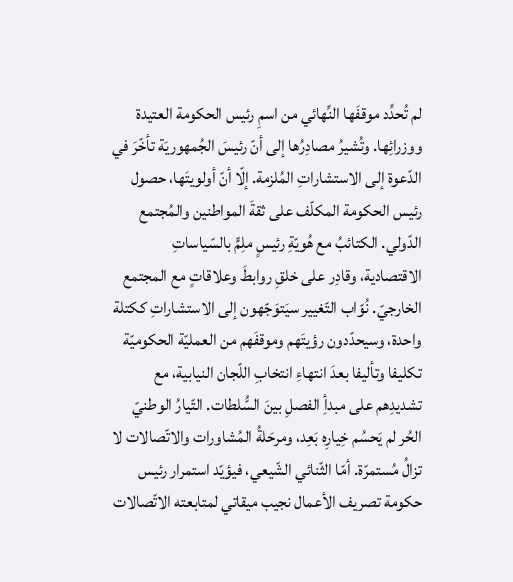لم تُحدِّد موقفَها النِّهائي من اسمِ رئيس الحكومة العتيدة ووزرائِها. وتُشيرُ مصادِرُها إلى أنّ رئيسَ الجُمهوريَة تأخّرَ في الدّعوة إلى الاستشاراتِ المُلزمة. إلّا أنّ أولويتَها، حصول رئيس الحكومة المكلّف على ثقةَ المواطنين والمُجتمع الدّولي. الكتائبُ مع هُويّةِ رئيسٍ ملِمٍّ بالسّياساتِ الاقتصادية، وقادِر على خلقِ روابطَ وعلاقاتٍ مع المجتمع الخارجيّ. نُوّاب التّغيير سيَتوَجّهون إلى الاستشاراتِ ككتلة واحدة، وسيحدّدون رؤيتَهم وموقفَهم من العمليّة الحكوميّة تكليفا وتأليفا بعدَ انتهاءِ انتخابِ اللّجان النيابية، مع تشديدِهم على مبدأِ الفصلِ بينَ السُّلطات. التّيارُ الوطنيّ الحُر لم يَحسُم خِيارِه بَعِد، ومرحَلةُ المُشاورات والاتّصالات لا تزالُ مُستمرّة. أمّا الثّنائي الشّيعي، فيؤيّد استمرار رئيس حكومة تصريف الأعمال نجيب ميقاتي لمتابعته الاتّصالات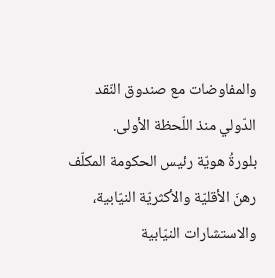والمفاوضات مع صندوق النّقد الدّولي منذ اللّحظة الأولى.
بلورةُ هويّة رئيس الحكومة المكلّف رهنَ الأقليّة والأكثريّة النيّابية، والاستشارات النيّابية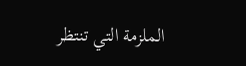الملزمة التي تنتظر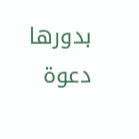بدورها دعوة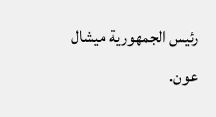رئيس الجمهورية ميشال عون.